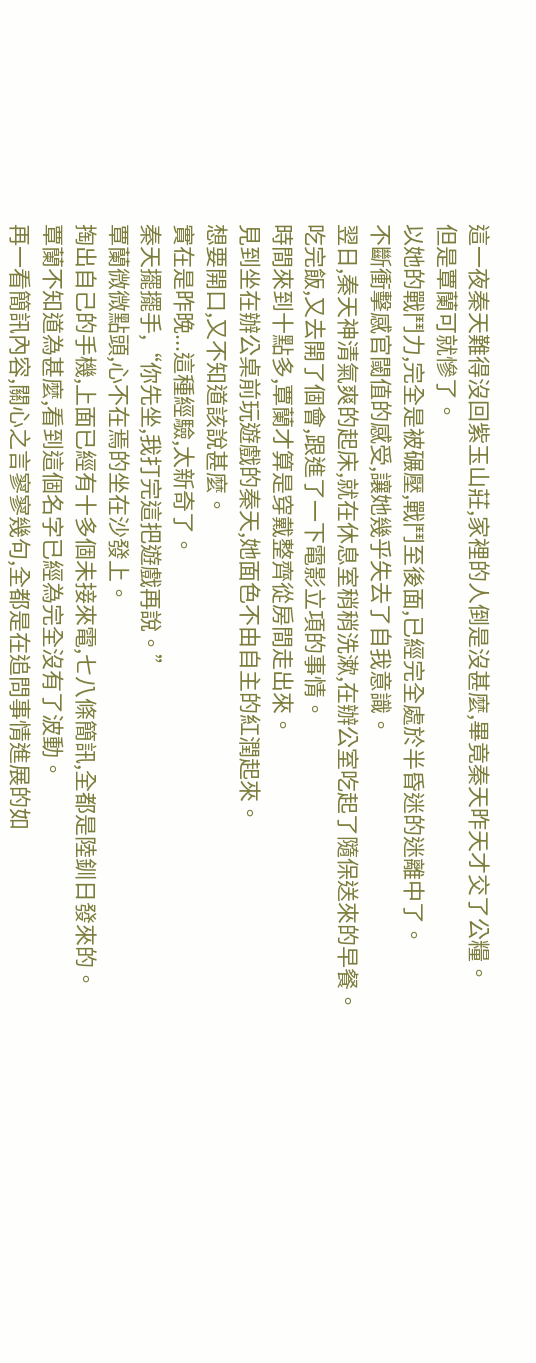這一夜秦天難得沒回紫玉山莊,家裡的人倒是沒甚麼,畢竟秦天昨天才交了公糧。
但是覃蘭可就慘了。
以她的戰鬥力,完全是被碾壓,戰鬥至後面,已經完全處於半昏迷的迷離中了。
不斷衝擊感官閾值的感受,讓她幾乎失去了自我意識。
翌日,秦天神清氣爽的起床,就在休息室稍稍洗漱,在辦公室吃起了隨保送來的早餐。
吃完飯,又去開了個會,跟進了一下電影立項的事情。
時間來到十點多,覃蘭才算是穿戴整齊從房間走出來。
見到坐在辦公桌前玩遊戲的秦天,她面色不由自主的紅潤起來。
想要開口,又不知道該說甚麼。
實在是昨晚...這種經驗,太新奇了。
秦天擺擺手,“你先坐,我打完這把遊戲再說。”
覃蘭微微點頭,心不在焉的坐在沙發上。
掏出自己的手機,上面已經有十多個未接來電,七八條簡訊,全都是陸釧日發來的。
覃蘭不知道為甚麼,看到這個名字已經為完全沒有了波動。
再一看簡訊內容,關心之言寥寥幾句,全都是在追問事情進展的如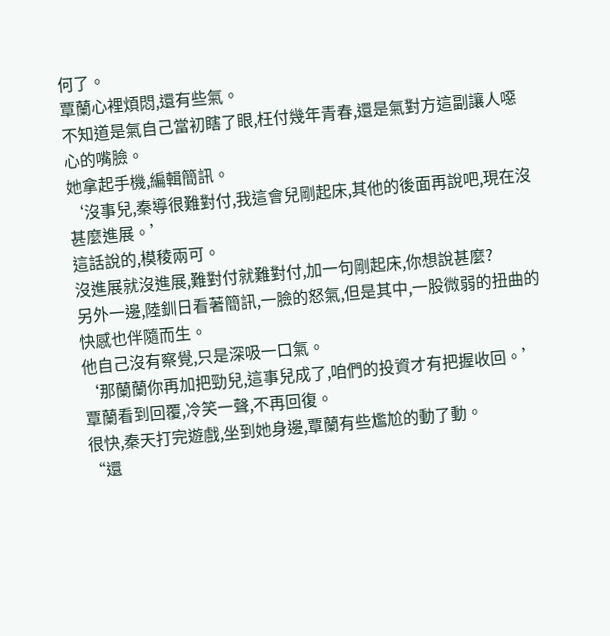何了。
覃蘭心裡煩悶,還有些氣。
不知道是氣自己當初瞎了眼,枉付幾年青春,還是氣對方這副讓人噁心的嘴臉。
她拿起手機,編輯簡訊。
‘沒事兒,秦導很難對付,我這會兒剛起床,其他的後面再說吧,現在沒甚麼進展。’
這話說的,模稜兩可。
沒進展就沒進展,難對付就難對付,加一句剛起床,你想說甚麼?
另外一邊,陸釧日看著簡訊,一臉的怒氣,但是其中,一股微弱的扭曲的快感也伴隨而生。
他自己沒有察覺,只是深吸一口氣。
‘那蘭蘭你再加把勁兒,這事兒成了,咱們的投資才有把握收回。’
覃蘭看到回覆,冷笑一聲,不再回復。
很快,秦天打完遊戲,坐到她身邊,覃蘭有些尷尬的動了動。
“還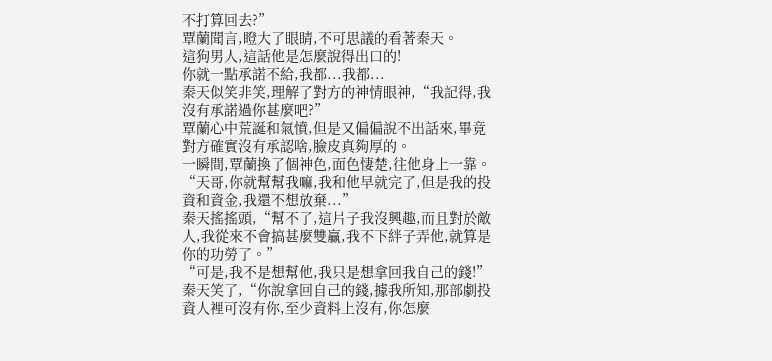不打算回去?”
覃蘭聞言,瞪大了眼睛,不可思議的看著秦天。
這狗男人,這話他是怎麼說得出口的!
你就一點承諾不給,我都...我都...
秦天似笑非笑,理解了對方的神情眼神,“我記得,我沒有承諾過你甚麼吧?”
覃蘭心中荒誕和氣憤,但是又偏偏說不出話來,畢竟對方確實沒有承認啥,臉皮真夠厚的。
一瞬間,覃蘭換了個神色,面色悽楚,往他身上一靠。
“天哥,你就幫幫我嘛,我和他早就完了,但是我的投資和資金,我還不想放棄...”
秦天搖搖頭,“幫不了,這片子我沒興趣,而且對於敵人,我從來不會搞甚麼雙贏,我不下絆子弄他,就算是你的功勞了。”
“可是,我不是想幫他,我只是想拿回我自己的錢!”
秦天笑了,“你說拿回自己的錢,據我所知,那部劇投資人裡可沒有你,至少資料上沒有,你怎麼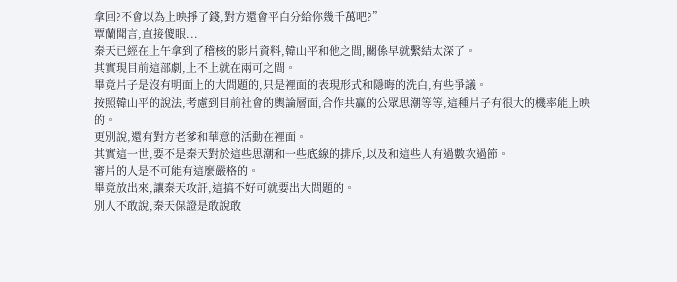拿回?不會以為上映掙了錢,對方還會平白分給你幾千萬吧?”
覃蘭聞言,直接傻眼...
秦天已經在上午拿到了稽核的影片資料,韓山平和他之間,關係早就繫結太深了。
其實現目前這部劇,上不上就在兩可之間。
畢竟片子是沒有明面上的大問題的,只是裡面的表現形式和隱晦的洗白,有些爭議。
按照韓山平的說法,考慮到目前社會的輿論層面,合作共贏的公眾思潮等等,這種片子有很大的機率能上映的。
更別說,還有對方老爹和華意的活動在裡面。
其實這一世,要不是秦天對於這些思潮和一些底線的排斥,以及和這些人有過數次過節。
審片的人是不可能有這麼嚴格的。
畢竟放出來,讓秦天攻訐,這搞不好可就要出大問題的。
別人不敢說,秦天保證是敢說敢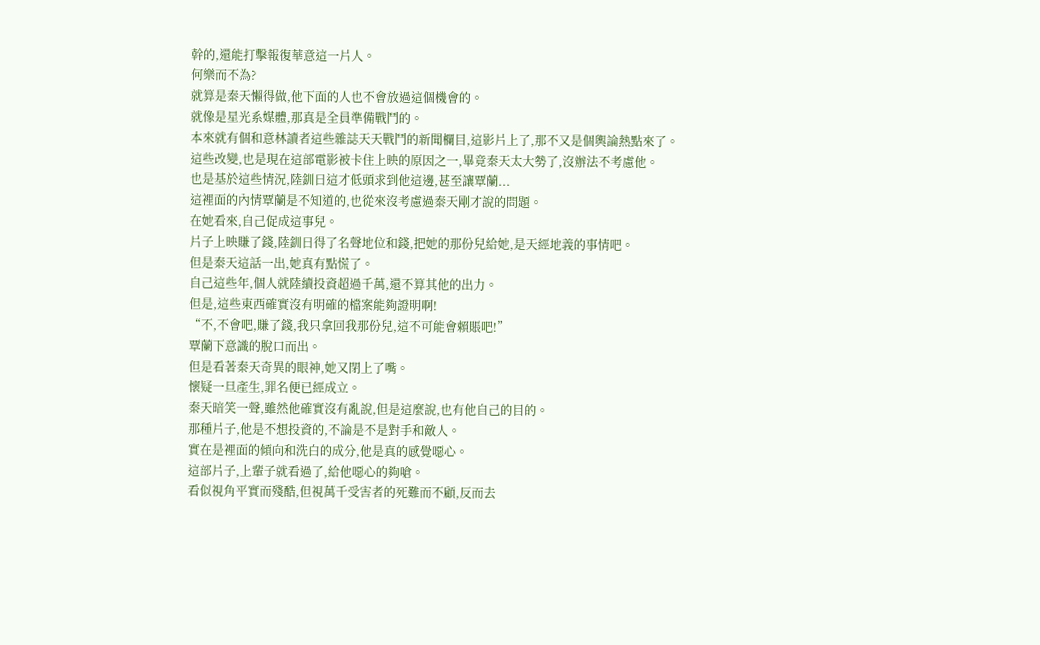幹的,還能打擊報復華意這一片人。
何樂而不為?
就算是秦天懶得做,他下面的人也不會放過這個機會的。
就像是星光系媒體,那真是全員準備戰鬥的。
本來就有個和意林讀者這些雜誌天天戰鬥的新聞欄目,這影片上了,那不又是個輿論熱點來了。
這些改變,也是現在這部電影被卡住上映的原因之一,畢竟秦天太大勢了,沒辦法不考慮他。
也是基於這些情況,陸釧日這才低頭求到他這邊,甚至讓覃蘭...
這裡面的內情覃蘭是不知道的,也從來沒考慮過秦天剛才說的問題。
在她看來,自己促成這事兒。
片子上映賺了錢,陸釧日得了名聲地位和錢,把她的那份兒給她,是天經地義的事情吧。
但是秦天這話一出,她真有點慌了。
自己這些年,個人就陸續投資超過千萬,還不算其他的出力。
但是,這些東西確實沒有明確的檔案能夠證明啊!
“不,不會吧,賺了錢,我只拿回我那份兒,這不可能會賴賬吧!”
覃蘭下意識的脫口而出。
但是看著秦天奇異的眼神,她又閉上了嘴。
懷疑一旦產生,罪名便已經成立。
秦天暗笑一聲,雖然他確實沒有亂說,但是這麼說,也有他自己的目的。
那種片子,他是不想投資的,不論是不是對手和敵人。
實在是裡面的傾向和洗白的成分,他是真的感覺噁心。
這部片子,上輩子就看過了,給他噁心的夠嗆。
看似視角平實而殘酷,但視萬千受害者的死難而不顧,反而去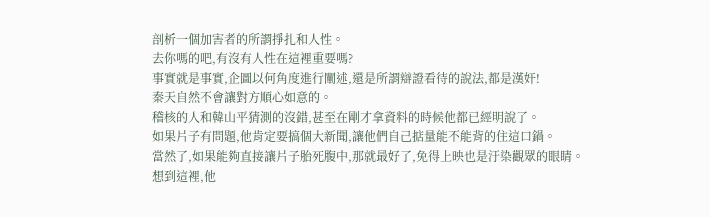剖析一個加害者的所謂掙扎和人性。
去你嗎的吧,有沒有人性在這裡重要嗎?
事實就是事實,企圖以何角度進行闡述,還是所謂辯證看待的說法,都是漢奸!
秦天自然不會讓對方順心如意的。
稽核的人和韓山平猜測的沒錯,甚至在剛才拿資料的時候他都已經明說了。
如果片子有問題,他肯定要搞個大新聞,讓他們自己掂量能不能背的住這口鍋。
當然了,如果能夠直接讓片子胎死腹中,那就最好了,免得上映也是汙染觀眾的眼睛。
想到這裡,他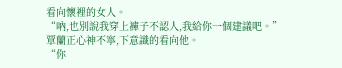看向懷裡的女人。
“吶,也別說我穿上褲子不認人,我給你一個建議吧。”
覃蘭正心神不寧,下意識的看向他。
“你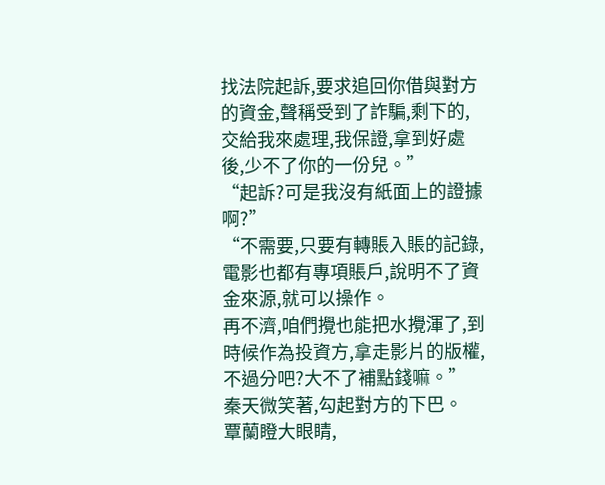找法院起訴,要求追回你借與對方的資金,聲稱受到了詐騙,剩下的,交給我來處理,我保證,拿到好處後,少不了你的一份兒。”
“起訴?可是我沒有紙面上的證據啊?”
“不需要,只要有轉賬入賬的記錄,電影也都有專項賬戶,說明不了資金來源,就可以操作。
再不濟,咱們攪也能把水攪渾了,到時候作為投資方,拿走影片的版權,不過分吧?大不了補點錢嘛。”
秦天微笑著,勾起對方的下巴。
覃蘭瞪大眼睛,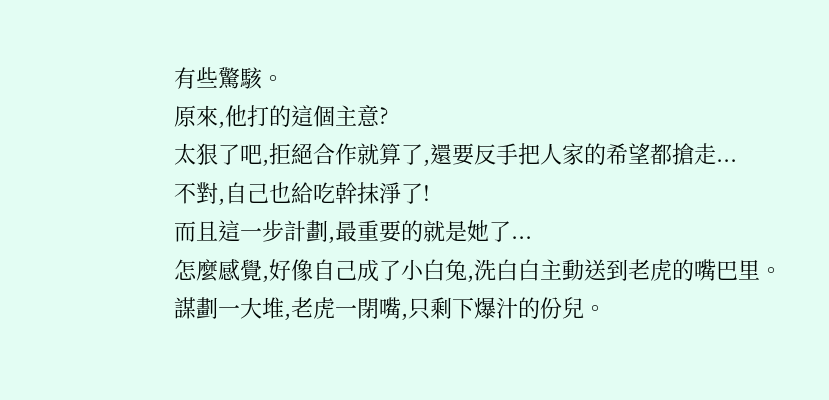有些驚駭。
原來,他打的這個主意?
太狠了吧,拒絕合作就算了,還要反手把人家的希望都搶走...
不對,自己也給吃幹抹淨了!
而且這一步計劃,最重要的就是她了...
怎麼感覺,好像自己成了小白兔,洗白白主動送到老虎的嘴巴里。
謀劃一大堆,老虎一閉嘴,只剩下爆汁的份兒。